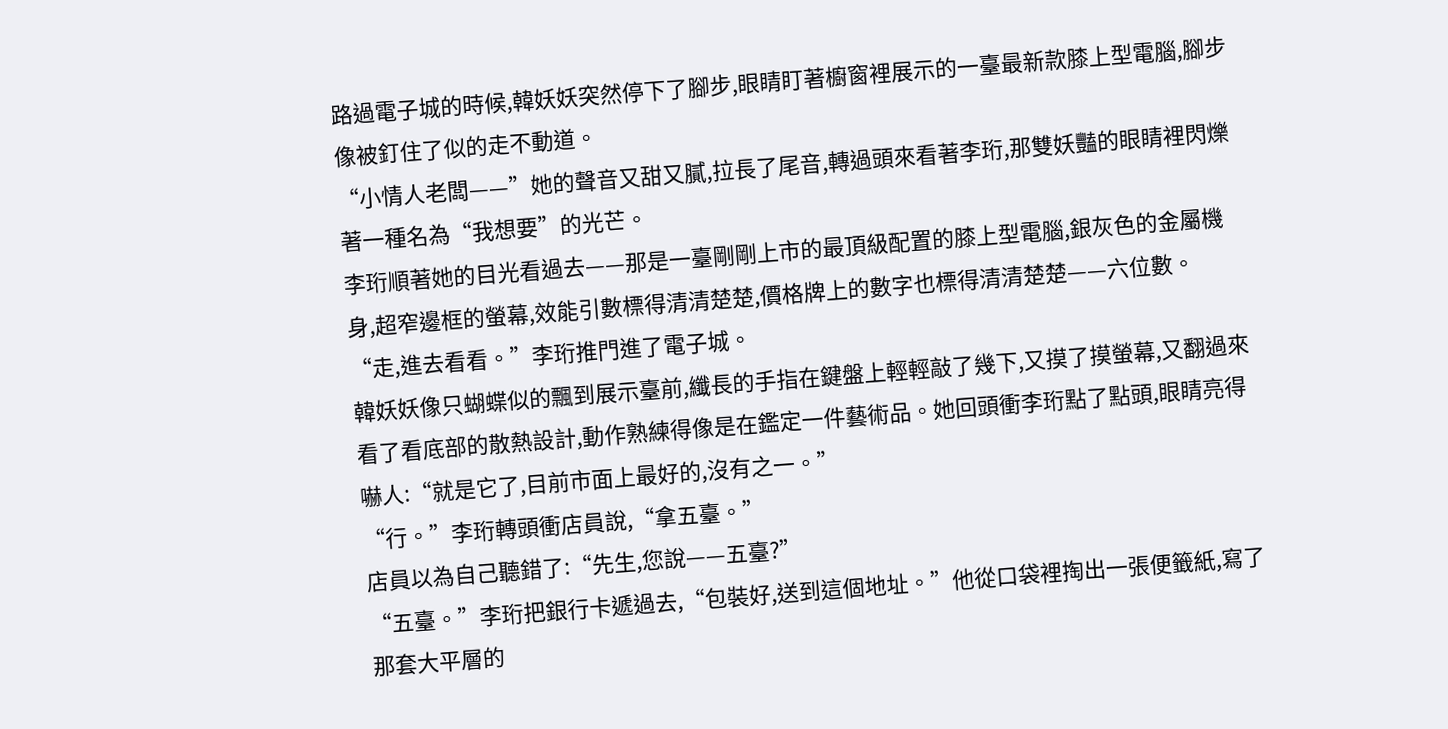路過電子城的時候,韓妖妖突然停下了腳步,眼睛盯著櫥窗裡展示的一臺最新款膝上型電腦,腳步像被釘住了似的走不動道。
“小情人老闆——”她的聲音又甜又膩,拉長了尾音,轉過頭來看著李珩,那雙妖豔的眼睛裡閃爍著一種名為“我想要”的光芒。
李珩順著她的目光看過去——那是一臺剛剛上市的最頂級配置的膝上型電腦,銀灰色的金屬機身,超窄邊框的螢幕,效能引數標得清清楚楚,價格牌上的數字也標得清清楚楚——六位數。
“走,進去看看。”李珩推門進了電子城。
韓妖妖像只蝴蝶似的飄到展示臺前,纖長的手指在鍵盤上輕輕敲了幾下,又摸了摸螢幕,又翻過來看了看底部的散熱設計,動作熟練得像是在鑑定一件藝術品。她回頭衝李珩點了點頭,眼睛亮得嚇人:“就是它了,目前市面上最好的,沒有之一。”
“行。”李珩轉頭衝店員說,“拿五臺。”
店員以為自己聽錯了:“先生,您說——五臺?”
“五臺。”李珩把銀行卡遞過去,“包裝好,送到這個地址。”他從口袋裡掏出一張便籤紙,寫了那套大平層的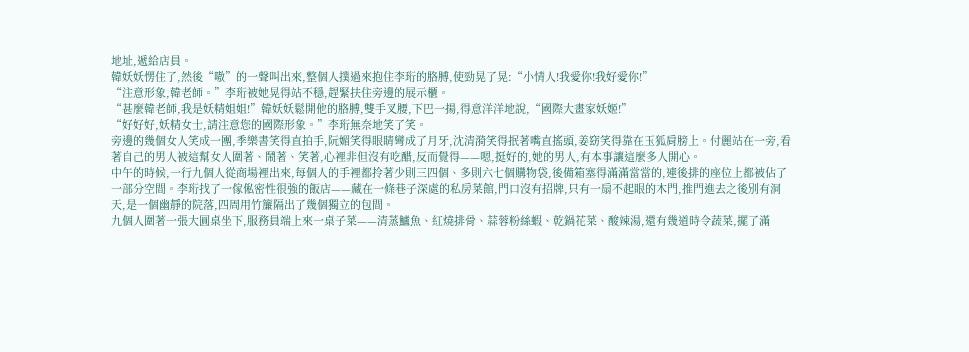地址,遞給店員。
韓妖妖愣住了,然後“嗷”的一聲叫出來,整個人撲過來抱住李珩的胳膊,使勁晃了晃:“小情人!我愛你!我好愛你!”
“注意形象,韓老師。”李珩被她晃得站不穩,趕緊扶住旁邊的展示櫃。
“甚麼韓老師,我是妖精姐姐!”韓妖妖鬆開他的胳膊,雙手叉腰,下巴一揚,得意洋洋地說,“國際大畫家妖姬!”
“好好好,妖精女士,請注意您的國際形象。”李珩無奈地笑了笑。
旁邊的幾個女人笑成一團,季樂書笑得直拍手,阮媚笑得眼睛彎成了月牙,沈清漪笑得抿著嘴直搖頭,姜窈笑得靠在玉狐肩膀上。付麗站在一旁,看著自己的男人被這幫女人圍著、鬧著、笑著,心裡非但沒有吃醋,反而覺得——嗯,挺好的,她的男人,有本事讓這麼多人開心。
中午的時候,一行九個人從商場裡出來,每個人的手裡都拎著少則三四個、多則六七個購物袋,後備箱塞得滿滿當當的,連後排的座位上都被佔了一部分空間。李珩找了一傢俬密性很強的飯店——藏在一條巷子深處的私房菜館,門口沒有招牌,只有一扇不起眼的木門,推門進去之後別有洞天,是一個幽靜的院落,四周用竹簾隔出了幾個獨立的包間。
九個人圍著一張大圓桌坐下,服務員端上來一桌子菜——清蒸鱸魚、紅燒排骨、蒜蓉粉絲蝦、乾鍋花菜、酸辣湯,還有幾道時令蔬菜,擺了滿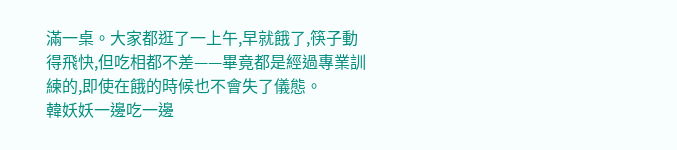滿一桌。大家都逛了一上午,早就餓了,筷子動得飛快,但吃相都不差——畢竟都是經過專業訓練的,即使在餓的時候也不會失了儀態。
韓妖妖一邊吃一邊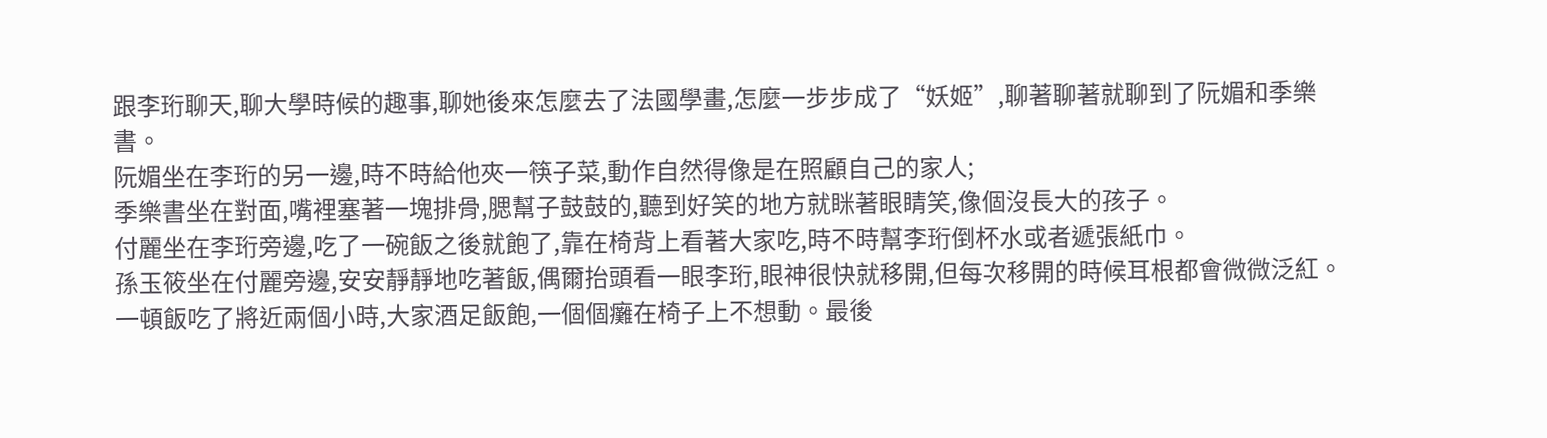跟李珩聊天,聊大學時候的趣事,聊她後來怎麼去了法國學畫,怎麼一步步成了“妖姬”,聊著聊著就聊到了阮媚和季樂書。
阮媚坐在李珩的另一邊,時不時給他夾一筷子菜,動作自然得像是在照顧自己的家人;
季樂書坐在對面,嘴裡塞著一塊排骨,腮幫子鼓鼓的,聽到好笑的地方就眯著眼睛笑,像個沒長大的孩子。
付麗坐在李珩旁邊,吃了一碗飯之後就飽了,靠在椅背上看著大家吃,時不時幫李珩倒杯水或者遞張紙巾。
孫玉筱坐在付麗旁邊,安安靜靜地吃著飯,偶爾抬頭看一眼李珩,眼神很快就移開,但每次移開的時候耳根都會微微泛紅。
一頓飯吃了將近兩個小時,大家酒足飯飽,一個個癱在椅子上不想動。最後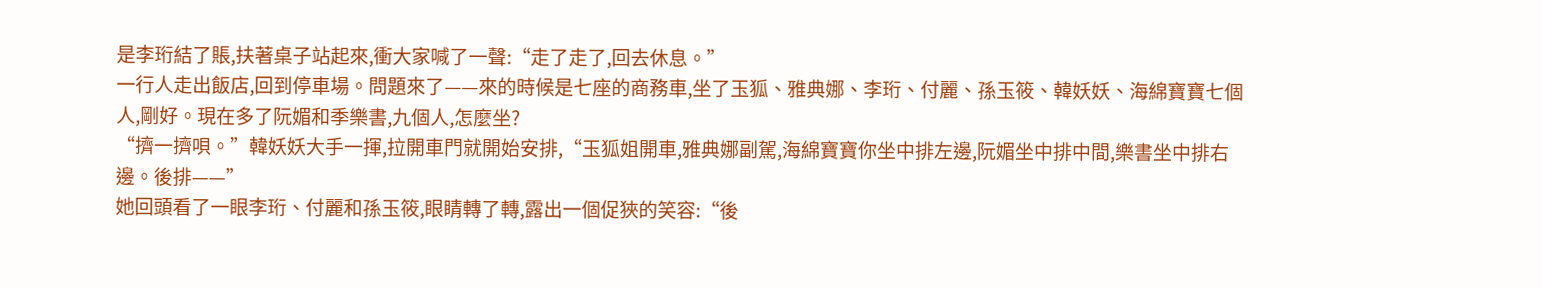是李珩結了賬,扶著桌子站起來,衝大家喊了一聲:“走了走了,回去休息。”
一行人走出飯店,回到停車場。問題來了——來的時候是七座的商務車,坐了玉狐、雅典娜、李珩、付麗、孫玉筱、韓妖妖、海綿寶寶七個人,剛好。現在多了阮媚和季樂書,九個人,怎麼坐?
“擠一擠唄。”韓妖妖大手一揮,拉開車門就開始安排,“玉狐姐開車,雅典娜副駕,海綿寶寶你坐中排左邊,阮媚坐中排中間,樂書坐中排右邊。後排——”
她回頭看了一眼李珩、付麗和孫玉筱,眼睛轉了轉,露出一個促狹的笑容:“後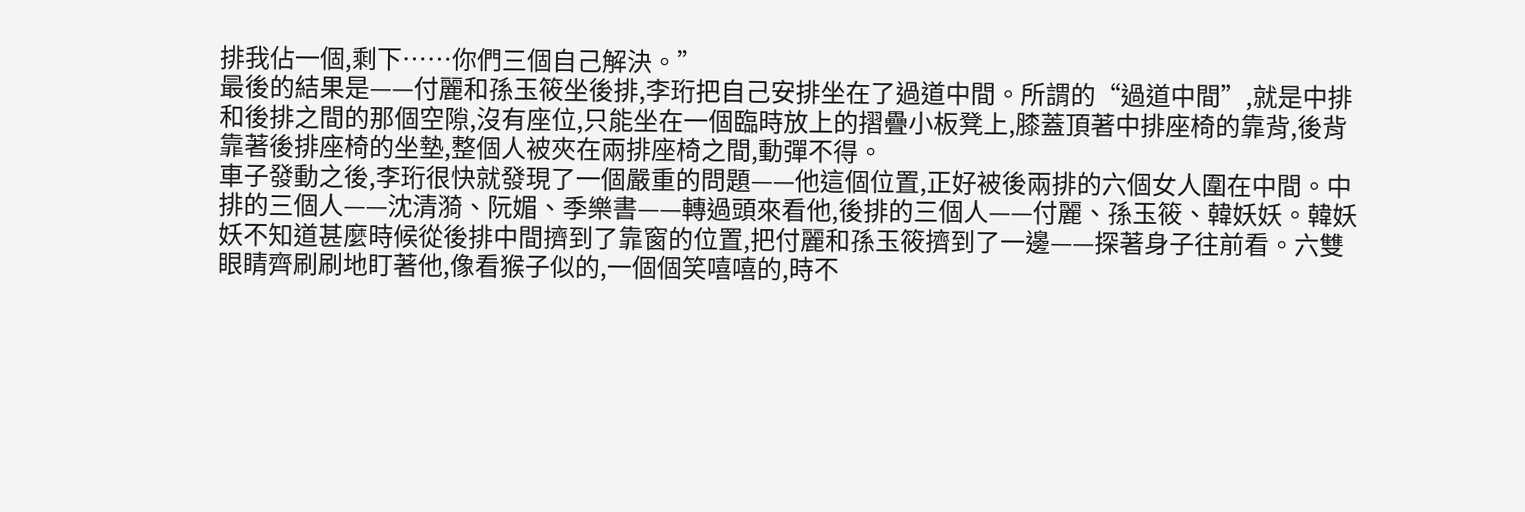排我佔一個,剩下……你們三個自己解決。”
最後的結果是——付麗和孫玉筱坐後排,李珩把自己安排坐在了過道中間。所謂的“過道中間”,就是中排和後排之間的那個空隙,沒有座位,只能坐在一個臨時放上的摺疊小板凳上,膝蓋頂著中排座椅的靠背,後背靠著後排座椅的坐墊,整個人被夾在兩排座椅之間,動彈不得。
車子發動之後,李珩很快就發現了一個嚴重的問題——他這個位置,正好被後兩排的六個女人圍在中間。中排的三個人——沈清漪、阮媚、季樂書——轉過頭來看他,後排的三個人——付麗、孫玉筱、韓妖妖。韓妖妖不知道甚麼時候從後排中間擠到了靠窗的位置,把付麗和孫玉筱擠到了一邊——探著身子往前看。六雙眼睛齊刷刷地盯著他,像看猴子似的,一個個笑嘻嘻的,時不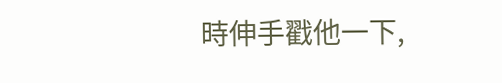時伸手戳他一下,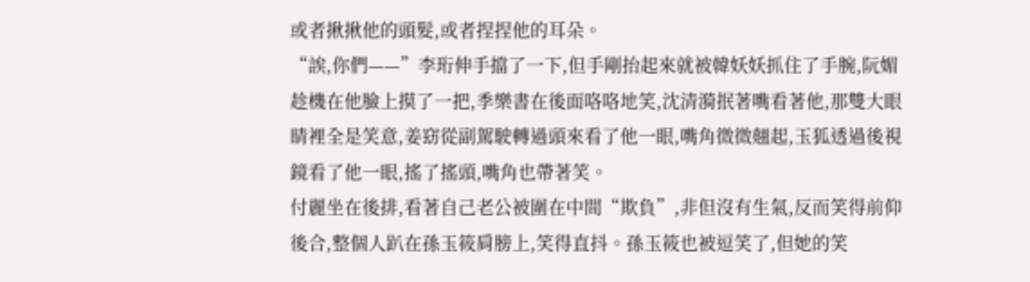或者揪揪他的頭髮,或者捏捏他的耳朵。
“誒,你們——”李珩伸手擋了一下,但手剛抬起來就被韓妖妖抓住了手腕,阮媚趁機在他臉上摸了一把,季樂書在後面咯咯地笑,沈清漪抿著嘴看著他,那雙大眼睛裡全是笑意,姜窈從副駕駛轉過頭來看了他一眼,嘴角微微翹起,玉狐透過後視鏡看了他一眼,搖了搖頭,嘴角也帶著笑。
付麗坐在後排,看著自己老公被圍在中間“欺負”,非但沒有生氣,反而笑得前仰後合,整個人趴在孫玉筱肩膀上,笑得直抖。孫玉筱也被逗笑了,但她的笑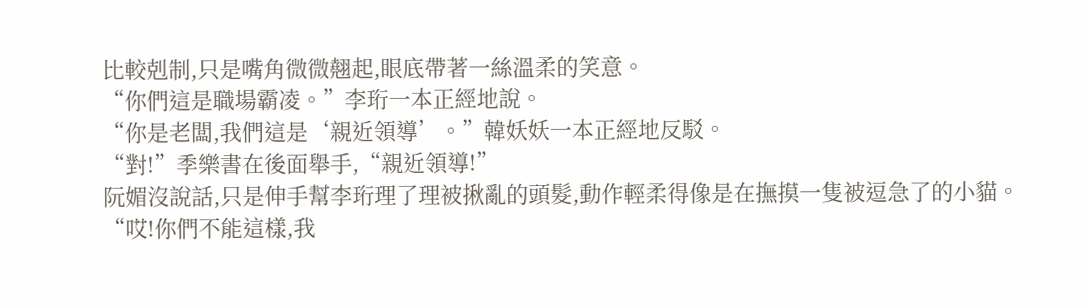比較剋制,只是嘴角微微翹起,眼底帶著一絲溫柔的笑意。
“你們這是職場霸凌。”李珩一本正經地說。
“你是老闆,我們這是‘親近領導’。”韓妖妖一本正經地反駁。
“對!”季樂書在後面舉手,“親近領導!”
阮媚沒說話,只是伸手幫李珩理了理被揪亂的頭髮,動作輕柔得像是在撫摸一隻被逗急了的小貓。
“哎!你們不能這樣,我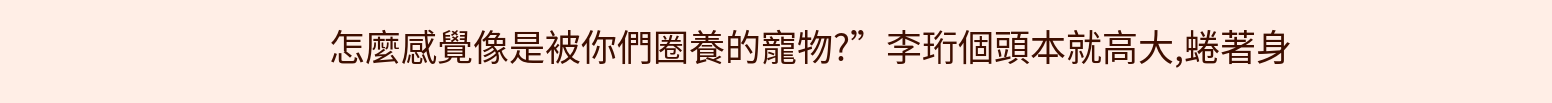怎麼感覺像是被你們圈養的寵物?”李珩個頭本就高大,蜷著身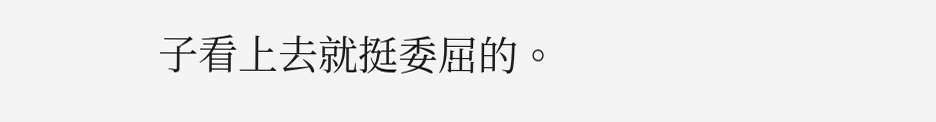子看上去就挺委屈的。